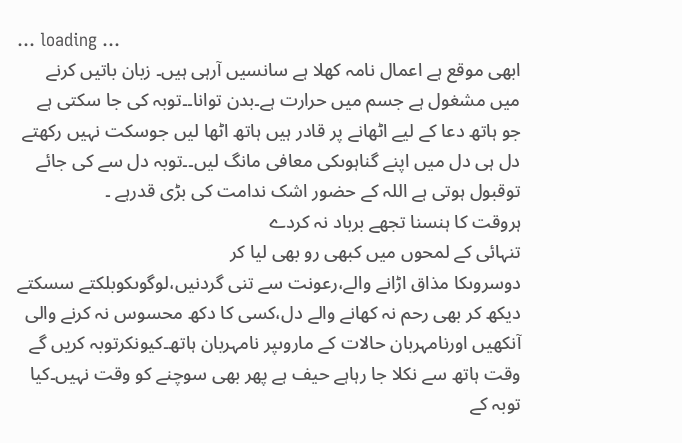... loading ...
ابھی موقع ہے اعمال نامہ کھلا ہے سانسیں آرہی ہیں۔ زبان باتیں کرنے میں مشغول ہے جسم میں حرارت ہے۔بدن توانا۔۔توبہ کی جا سکتی ہے جو ہاتھ دعا کے لیے اٹھانے پر قادر ہیں ہاتھ اٹھا لیں جوسکت نہیں رکھتے دل ہی دل میں اپنے گناہوںکی معافی مانگ لیں۔۔توبہ دل سے کی جائے توقبول ہوتی ہے اللہ کے حضور اشک ندامت کی بڑی قدرہے ۔
ہروقت کا ہنسنا تجھے برباد نہ کردے
تنہائی کے لمحوں میں کبھی رو بھی لیا کر
دوسروںکا مذاق اڑانے والے،رعونت سے تنی گردنیں،لوگوںکوبلکتے سسکتے دیکھ کر بھی رحم نہ کھانے والے دل،کسی کا دکھ محسوس نہ کرنے والی آنکھیں اورنامہربان حالات کے ماروںپر نامہربان ہاتھ۔کیونکرتوبہ کریں گے وقت ہاتھ سے نکلا جا رہاہے حیف ہے پھر بھی سوچنے کو وقت نہیں۔کیا توبہ کے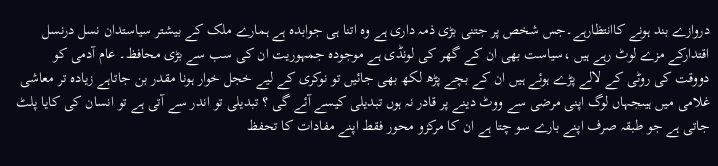دروازے بند ہونے کاانتظارہے۔جس شخص پر جتنی بڑی ذمہ داری ہے وہ اتنا ہی جوابدہ ہے ہمارے ملک کے بیشتر سیاستدان نسل درنسل اقتدارکے مزے لوٹ رہے ہیں ،سیاست بھی ان کے گھر کی لونڈی ہے موجودہ جمہوریت ان کی سب سے بڑی محافظ۔ عام آدمی کو دووقت کی روٹی کے لالے پڑے ہوئے ہیں ان کے بچے پڑھ لکھ بھی جائیں تو نوکری کے لیے خجل خوار ہونا مقدر بن جاتاہے زیادہ تر معاشی غلامی میں ہیںجہاں لوگ اپنی مرضی سے ووٹ دینے پر قادر نہ ہوں تبدیلی کیسے آئے گی ؟ تبدیلی تو اندر سے آتی ہے تو انسان کی کایا پلٹ جاتی ہے جو طبقہ صرف اپنے بارے سو چتا ہے ان کا مرکزو محور فقط اپنے مفادات کا تحفظ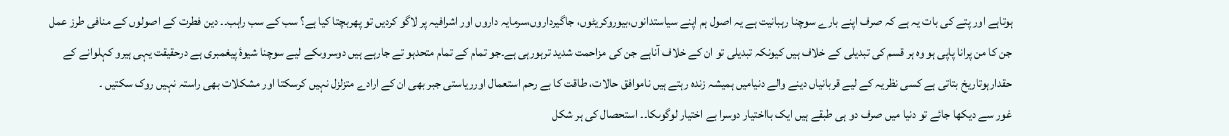ہوتاہے اور پتے کی بات یہ ہے کہ صرف اپنے بارے سوچنا رہبانیت ہے یہ اصول ہم اپنے سیاستدانوں،بیوروکریٹوں، جاگیرداروں،سرمایہ داروں اور اشرافیہ پر لاگو کردیں تو پھربچتا کیا ہے؟ سب کے سب راہب۔۔ دین فطرت کے اصولوں کے منافی طرز عمل جن کا من پرانا پاپی ہو وہ ہر قسم کی تبدیلی کے خلاف ہیں کیونکہ تبدیلی تو ان کے خلاف آناہے جن کی مزاحمت شدید ترہورہی ہے۔جو تمام کے تمام متحدہو تے جارہے ہیں دوسروںکے لیے سوچنا شیوۂ پیغمبری ہے درحقیقت یہی ہیرو کہلوانے کے حقدارہوتاریخ بتاتی ہے کسی نظریہ کے لیے قربانیاں دینے والے دنیامیں ہمیشہ زندہ رہتے ہیں ناموافق حالات، طاقت کا بے رحم استعمال اورریاستی جبر بھی ان کے ارادے متزلزل نہیں کرسکتا اور مشکلات بھی راستہ نہیں روک سکتیں ۔
غور سے دیکھا جائے تو دنیا میں صرف دو ہی طبقے ہیں ایک بااختیار دوسرا بے اختیار لوگوںکا۔۔ استحصال کی ہر شکل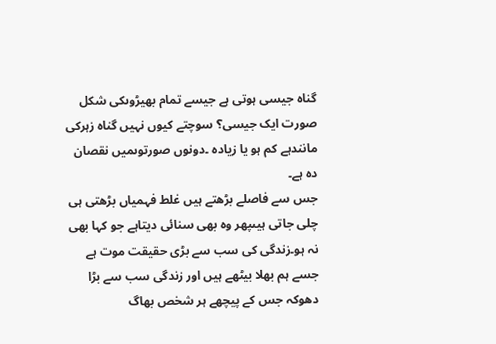گناہ جیسی ہوتی ہے جیسے تمام بھیڑوںکی شکل صورت ایک جیسی؟ سوچتے کیوں نہیں گناہ زہرکی مانندہے کم ہو یا زیادہ ۔دونوں صورتوںمیں نقصان دہ ہے۔
جس سے فاصلے بڑھتے ہیں غلط فہمیاں بڑھتی ہی چلی جاتی ہیںپھر وہ بھی سنائی دیتاہے جو کہا بھی نہ ہو۔زندگی کی سب سے بڑی حقیقت موت ہے جسے ہم بھلا بیٹھے ہیں اور زندگی سب سے بڑا دھوکہ جس کے پیچھے ہر شخص بھاگ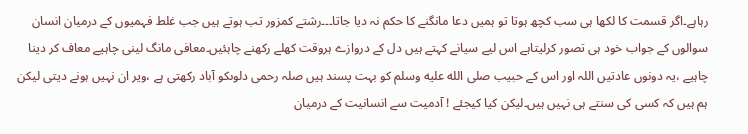رہاہے۔اگر قسمت کا لکھا ہی سب کچھ ہوتا تو ہمیں دعا مانگنے کا حکم نہ دیا جاتا۔۔۔رشتے کمزور تب ہوتے ہیں جب غلط فہمیوں کے درمیان انسان سوالوں کے جواب خود ہی تصور کرلیتاہے اس لیے سیانے کہتے ہیں دل کے دروازے ہروقت کھلے رکھنے چاہئیں۔معافی مانگ لینی چاہیے معاف کر دینا چاہیے ،یہ دونوں عادتیں اللہ اور اس کے حبیب صلى الله عليه وسلم کو بہت پسند ہیں صلہ رحمی دلوںکو آباد رکھتی ہے ،ویر ان نہیں ہونے دیتی لیکن ہم ہیں کہ کسی کی سنتے ہی نہیں ہیں۔لیکن کیا کیجئے ! آدمیت سے انسانیت کے درمیان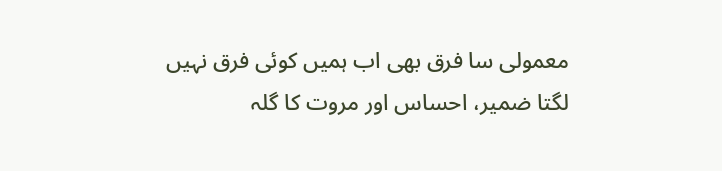معمولی سا فرق بھی اب ہمیں کوئی فرق نہیں لگتا ضمیر، احساس اور مروت کا گلہ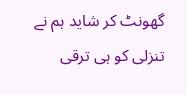گھونٹ کر شاید ہم نے تنزلی کو ہی ترقی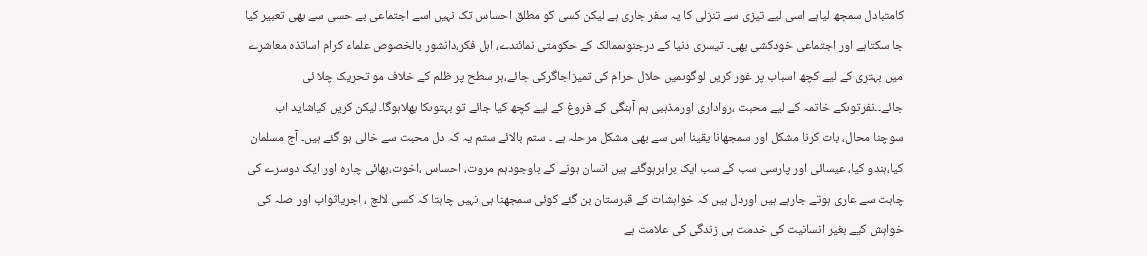کامتبادل سمجھ لیاہے اسی لیے تیزی سے تنزلی کا یہ سفر جاری ہے لیکن کسی کو مطلق احساس تک نہیں اسے اجتماعی بے حسی سے بھی تعبیر کیا جا سکتاہے اور اجتماعی خودکشی بھی۔ تیسری دنیا کے درجنوںممالک کے حکومتی نمائندے، اہل فکر،دانشور بالخصوص علماء کرام اساتذہ معاشرے میں بہتری کے لیے کچھ اسباب پر غور کریں لوگوںمیں حلال حرام کی تمیزاجاگرکی جائے،ہر سطح پر ظلم کے خلاف مو تحریک چلا ئی جائے۔۔نفرتوںکے خاتمہ کے لیے محبت ،رواداری اورمذہبی ہم آہنگی کے فروغ کے لیے کچھ کیا جائے تو بہتوںکا بھلاہوگا۔ لیکن کریں کیاشاید اب سوچنا محال، بات کرنا مشکل اور سمجھانا یقینا اس سے بھی مشکل مرحلہ ہے ۔ ستم بالائے ستم یہ کہ دل محبت سے خالی ہو گئے ہیں۔ آج مسلمان کیا،ہندو کیا، عیسائی اور پارسی سب کے سب ایک برابرہوگئے ہیں انسان ہونے کے باوجودہم مروت، احساس ،اخوت،بھائی چارہ اور ایک دوسرے کی چاہت سے عاری ہوتے جارہے ہیں اوردل ہیں کہ خواہشات کے قبرستان بن گئے کوئی سمجھنا ہی نہیں چاہتا کہ کسی لالچ ، اجریاثواب اور صلہ کی خواہش کیے بغیر انسانیت کی خدمت ہی زندگی کی علامت ہے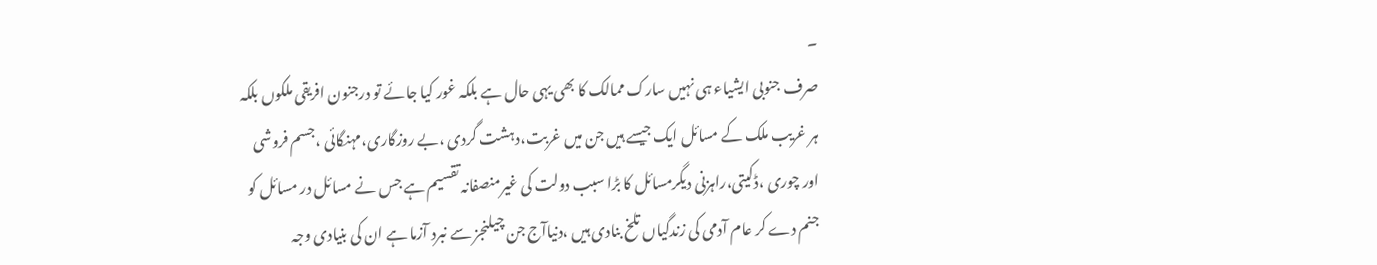۔
صرف جنوبی ایشیاء ہی نہیں سارک ممالک کا بھی یہی حال ہے بلکہ غور کیا جائے تو درجنون افریقی ملکوں بلکہ ہر غریب ملک کے مسائل ایک جیسے ہیں جن میں غربت،دہشت گردی ،بے روزگاری،مہنگائی ،جسم فروشی اور چوری ،ڈکیتی،راہزنی دیگرمسائل کا بڑا سبب دولت کی غیرمنصفانہ تقسیم ہے جس نے مسائل در مسائل کو جنم دے کر عام آدمی کی زندگیاں تلخ بنادی ہیں ،دنیاآج جن چیلنجز سے نبرد آزما ہے ان کی بنیادی وجہ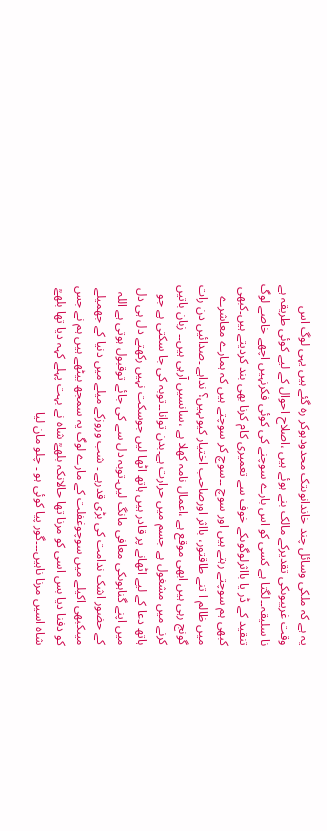یہ ہے کہ ملکی وسائل چند خاندانوںتک محدودہوکر رہ گئے ہیں یہی لوگ اس وقت غریبوںکی تقدیرکے مالک بنے ہوئے ہیں ،اصلاح احوال کے لیے کوئی طریقہ ہے نا سلیقہ۔۔لگتا ہے کسی کو اس بارے سوچنے کی کوئی فکرنہیں اچھے خاصے لوگ تنقید کے ڈر یا بااثرلوگوںکے خوف سے تعمیری کام کرنا بھی بند کردیتے ہیں۔کبھی کبھی ہم سوچتے رہتے ہیں اور سوچ ۔۔سوچ کر سوچتے ہیں کہ ہمارے معاشرے میں ظالم ا تنے طاقتور، بااثر اورصاحب اختیار کیوںہیں؟ نداہے ۔صدائیں دن رات گونج رہی ہیں ابھی موقع ہے ،اعمال نامہ کھلا ہے ،سانسیں آرہی ہیں۔۔ زبان باتیں کرنے میں مشغول ہے جسم میں حرارت ہے۔بدن توانا۔۔توبہ کی جا سکتی ہے جو ہاتھ دعا کے لیے اٹھانے پر قادر ہیں ہاتھ اٹھا لیں جوسکت نہیں رکھتے دل ہی دل میں اپنے گناہوںکی معافی مانگ لیں۔توبہ دل سے کی جائے توقبول ہوتی ہے اللہ کے حضور اشک ندامت کی بڑی قدرہے ۔ شب وروزکے میلے میں دنیا کے جھمیلے میںکبھی اکیلے میں سوچوغفلت کے مارے لوگ یہ سمجھ بیٹھے ہیں ہم نے جس کو دفنا دیا بس اسی کو مرنا تھا حالانکہ بلھےؒ شاہ نے بہت پہلے کہہ دیا تھا بلھےؒ شاہ اسیں مرنا ناہیں۔۔۔گور پیا کوئی ہو ۔ چلو مان لیا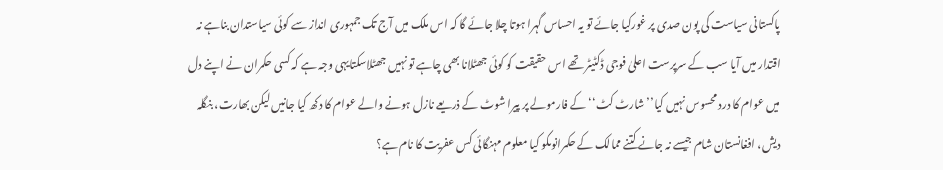پاکستانی سیاست کی پون صدی پر غورکیا جائے تو یہ احساس گہرا ہوتا چلا جائے گا کہ اس ملک میں آج تک جمہوری انداز سے کوئی سیاستدان بناہے نہ اقتدار میں آیا سب کے سرپرست اعلیٰ فوجی ڈکٹیٹر تھے اس حقیقت کو کوئی جھٹلانا بھی چاہے تو نہیں جھٹلاسکتایہی وجہ ہے کہ کسی حکمران نے اپنے دل میں عوام کا درد محسوس نہیں کیا’’شارٹ کٹ‘‘ کے فارمولے پر پیرا شوٹ کے ذریعے نازل ہونے والے عوام کا دکھ کیا جانیں لیکن بھارت، بنگلہ دیش، افغانستان شام جیسے نہ جانے کتنے ممالک کے حکمرانوںکو کیا معلوم مہنگائی کس عفریت کا نام ہے؟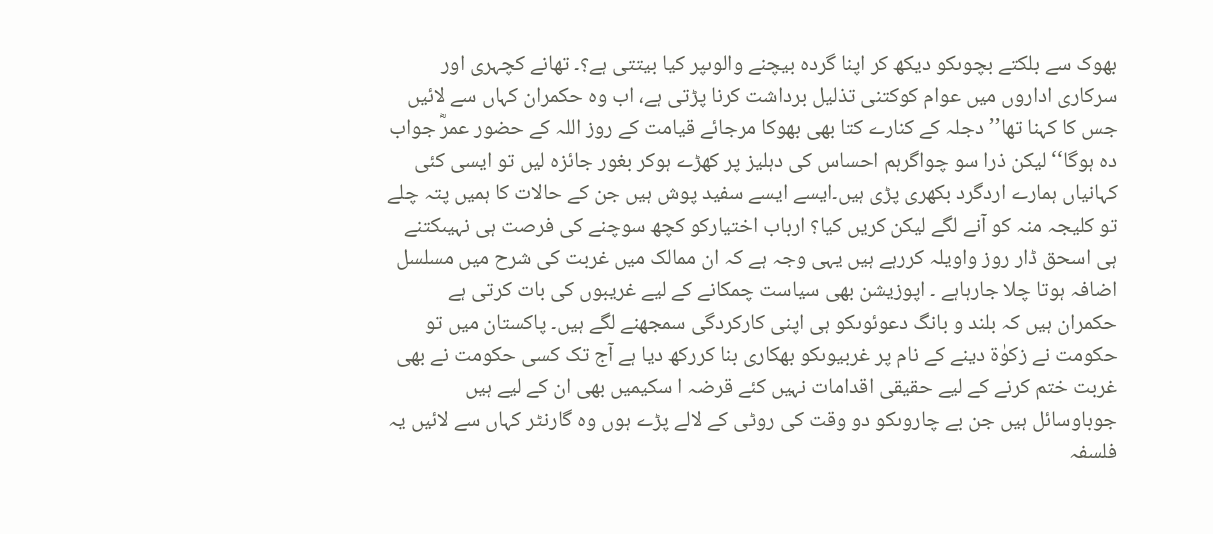بھوک سے بلکتے بچوںکو دیکھ کر اپنا گردہ بیچنے والوںپر کیا بیتتی ہے؟۔ تھانے کچہری اور سرکاری اداروں میں عوام کوکتنی تذلیل برداشت کرنا پڑتی ہے، اب وہ حکمران کہاں سے لائیں جس کا کہنا تھا’’ دجلہ کے کنارے کتا بھی بھوکا مرجائے قیامت کے روز اللہ کے حضور عمرؓ جواب دہ ہوگا‘‘ لیکن ذرا سو چواگرہم احساس کی دہلیز پر کھڑے ہوکر بغور جائزہ لیں تو ایسی کئی کہانیاں ہمارے اردگرد بکھری پڑی ہیں۔ایسے ایسے سفید پوش ہیں جن کے حالات کا ہمیں پتہ چلے تو کلیجہ منہ کو آنے لگے لیکن کریں کیا؟ ارباب اختیارکو کچھ سوچنے کی فرصت ہی نہیںکتنے ہی اسحق ڈار روز واویلہ کررہے ہیں یہی وجہ ہے کہ ان ممالک میں غربت کی شرح میں مسلسل اضافہ ہوتا چلا جارہاہے ۔ اپوزیشن بھی سیاست چمکانے کے لیے غریبوں کی بات کرتی ہے حکمران ہیں کہ بلند و بانگ دعوئوںکو ہی اپنی کارکردگی سمجھنے لگے ہیں۔ پاکستان میں تو حکومت نے زکوٰۃ دینے کے نام پر غربیوںکو بھکاری بنا کررکھ دیا ہے آج تک کسی حکومت نے بھی غربت ختم کرنے کے لیے حقیقی اقدامات نہیں کئے قرضہ ا سکیمیں بھی ان کے لیے ہیں جوباوسائل ہیں جن بے چاروںکو دو وقت کی روٹی کے لالے پڑے ہوں وہ گارنٹر کہاں سے لائیں یہ فلسفہ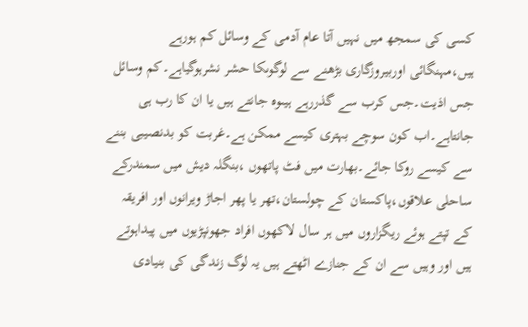کسی کی سمجھ میں نہیں آتا عام آدمی کے وسائل کم ہورہے ہیں،مہنگائی اوربیروزگاری بڑھنے سے لوگوںکا حشر نشرہوگیاہے۔کم وسائل جس اذیت۔جس کرب سے گذررہے ہیںوہ جانتے ہیں یا ان کا رب ہی جانتاہے۔اب کون سوچے بہتری کیسے ممکن ہے۔غربت کو بدنصیبی بننے سے کیسے روکا جائے۔بھارت میں فٹ پاتھوں ،بنگلہ دیش میں سمندرکے ساحلی علاقوں،پاکستان کے چولستان،تھر یا پھر اجاڑ ویرانوں اور افریقہ کے تپتے ہوئے ریگزاروں میں ہر سال لاکھوں افراد جھونپڑیوں میں پیداہوتے ہیں اور وہیں سے ان کے جنازے اٹھتے ہیں یہ لوگ زندگی کی بنیادی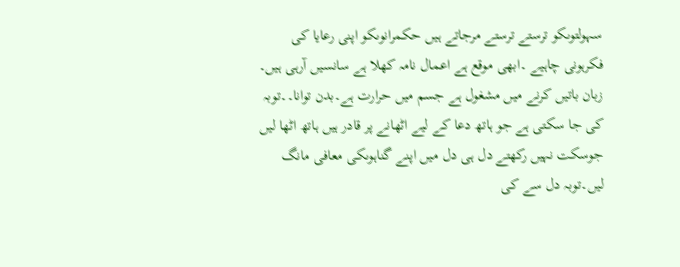سہولتوںکو ترستے ترستے مرجاتے ہیں حکمرانوںکو اپنی رعایا کی فکرہونی چاہیے ۔ابھی موقع ہے اعمال نامہ کھلا ہے سانسیں آرہی ہیں۔ زبان باتیں کرنے میں مشغول ہے جسم میں حرارت ہے۔بدن توانا۔۔توبہ کی جا سکتی ہے جو ہاتھ دعا کے لیے اٹھانے پر قادر ہیں ہاتھ اٹھا لیں جوسکت نہیں رکھتے دل ہی دل میں اپنے گناہوںکی معافی مانگ لیں۔توبہ دل سے کی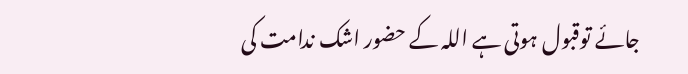جائے توقبول ہوتی ہے اللہ کے حضور اشک ندامت کی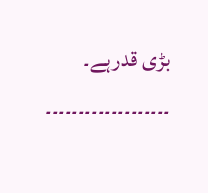بڑی قدرہے۔
۔۔۔۔۔۔۔۔۔۔۔۔۔۔۔۔۔۔۔